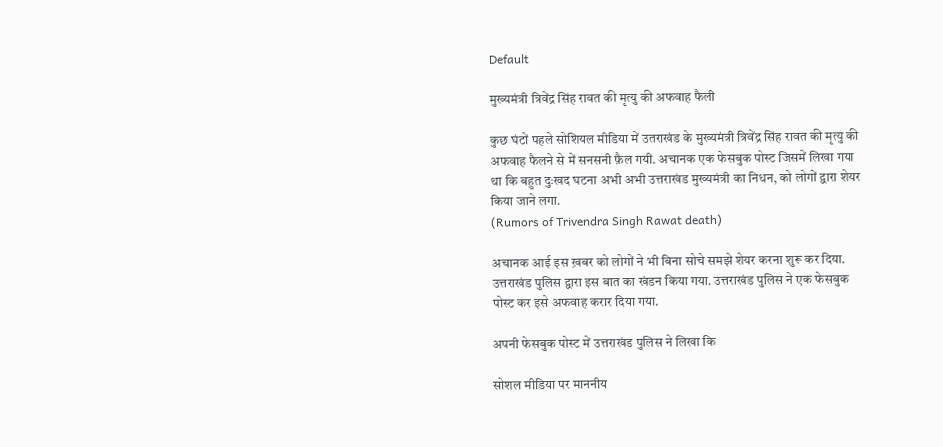Default

मुख्यमंत्री त्रिवेंद्र सिंह रावत की मृत्यु की अफवाह फैली

कुछ घंटों पहले सोशियल मीडिया में उतराखंड के मुख्यमंत्री त्रिवेंद्र सिंह रावत की मृत्यु की अफवाह फैलने से में सनसनी फ़ैल गयी. अचानक एक फेसबुक पोस्ट जिसमें लिखा गया था कि बहुत दुःखद घटना अभी अभी उत्तराखंड मुख्यमंत्री का निधन, को लोगों द्वारा शेयर किया जाने लगा.
(Rumors of Trivendra Singh Rawat death)

अचानक आई इस ख़बर को लोगों ने भी बिना सोचे समझे शेयर करना शुरू कर दिया. उत्तराखंड पुलिस द्वारा इस बात का खंडन किया गया. उत्तराखंड पुलिस ने एक फेसबुक पोस्ट कर इसे अफवाह करार दिया गया.

अपनी फेसबुक पोस्ट में उत्तराखंड पुलिस ने लिखा कि

सोशल मीडिया पर माननीय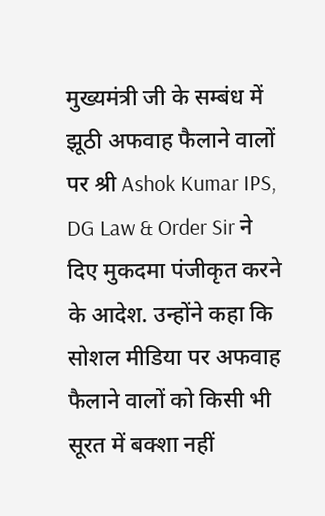मुख्यमंत्री जी के सम्बंध में झूठी अफवाह फैलाने वालों पर श्री Ashok Kumar IPS, DG Law & Order Sir ने दिए मुकदमा पंजीकृत करने के आदेश. उन्होंने कहा कि सोशल मीडिया पर अफवाह फैलाने वालों को किसी भी सूरत में बक्शा नहीं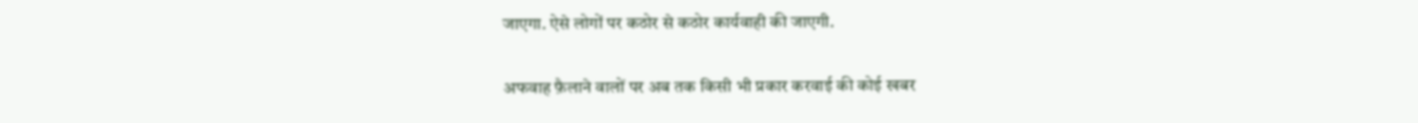जाएगा. ऐसे लोगों पर कठोर से कठोर कार्यवाही की जाएगी.

अफवाह फ़ैलाने वालों पर अब तक किसी भी प्रकार करवाई की कोई खबर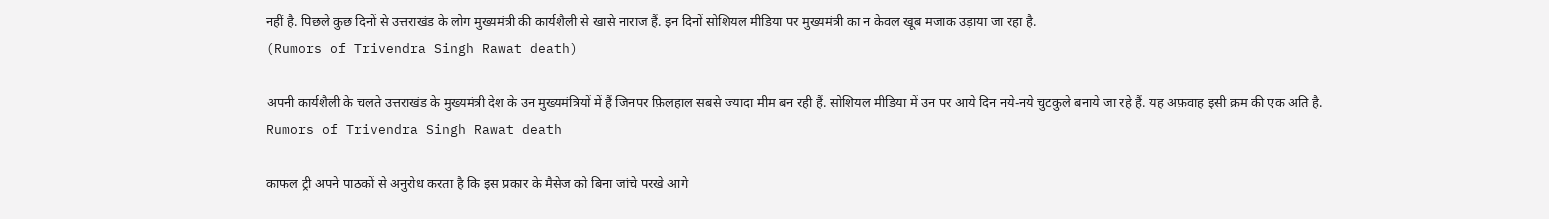नहीं है. पिछले कुछ दिनों से उत्तराखंड के लोग मुख्यमंत्री की कार्यशैली से खासे नाराज हैं. इन दिनों सोशियल मीडिया पर मुख्यमंत्री का न केवल खूब मजाक उड़ाया जा रहा है.
(Rumors of Trivendra Singh Rawat death)

अपनी कार्यशैली के चलते उत्तराखंड के मुख्यमंत्री देश के उन मुख्यमंत्रियों में हैं जिनपर फ़िलहाल सबसे ज्यादा मीम बन रही हैं. सोशियल मीडिया में उन पर आये दिन नये-नये चुटकुले बनाये जा रहे हैं. यह अफ़वाह इसी क्रम की एक अति है.
Rumors of Trivendra Singh Rawat death

काफल ट्री अपने पाठकों से अनुरोध करता है कि इस प्रकार के मैसेज को बिना जांचे परखे आगे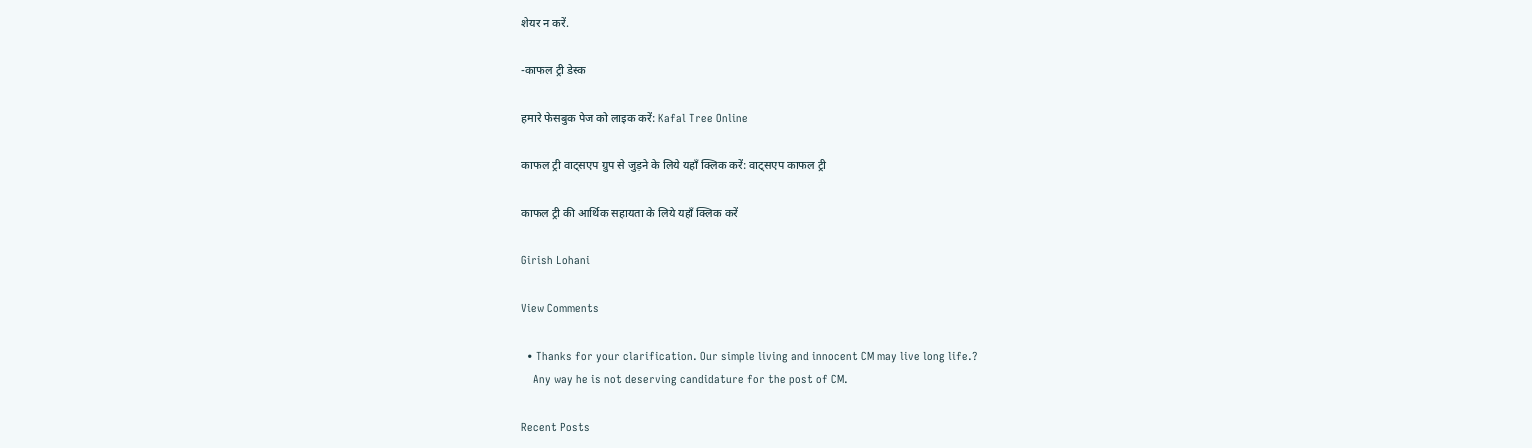शेयर न करें.

-काफल ट्री डेस्क

हमारे फेसबुक पेज को लाइक करें: Kafal Tree Online

काफल ट्री वाट्सएप ग्रुप से जुड़ने के लिये यहाँ क्लिक करें: वाट्सएप काफल ट्री

काफल ट्री की आर्थिक सहायता के लिये यहाँ क्लिक करें

Girish Lohani

View Comments

  • Thanks for your clarification. Our simple living and innocent CM may live long life.?
    Any way he is not deserving candidature for the post of CM.

Recent Posts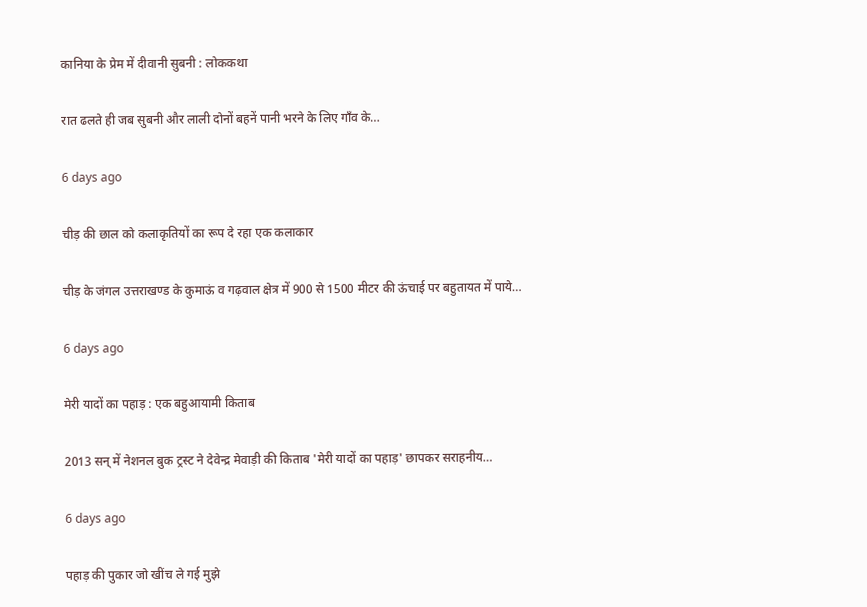कानिया के प्रेम में दीवानी सुबनी : लोककथा

रात ढलते ही जब सुबनी और लाली दोनों बहनें पानी भरने के लिए गाँव के…

6 days ago

चीड़ की छाल को कलाकृतियों का रूप दे रहा एक कलाकार

चीड़ के जंगल उत्तराखण्ड के कुमाऊं व गढ़वाल क्षेत्र में 900 से 1500 मीटर की ऊंचाई पर बहुतायत में पाये…

6 days ago

मेरी यादों का पहाड़ : एक बहुआयामी किताब

2013 सन् में नेशनल बुक ट्रस्ट ने देवेन्द्र मेवाड़ी की किताब 'मेरी यादों का पहाड़' छापकर सराहनीय…

6 days ago

पहाड़ की पुकार जो खींच ले गई मुझे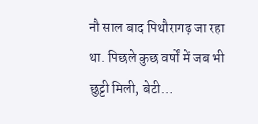नौ साल बाद पिथौरागढ़ जा रहा था. पिछले कुछ वर्षों में जब भी छुट्टी मिली, बेटी…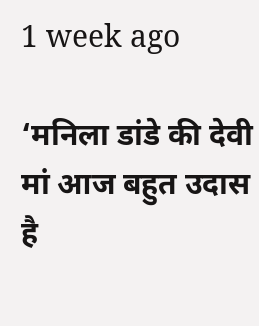1 week ago

‘मनिला डांडे की देवी मां आज बहुत उदास है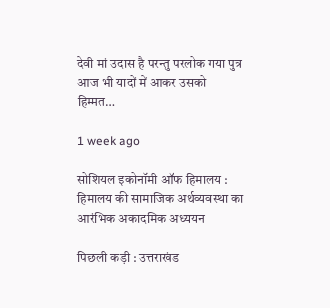देवी मां उदास है परन्तु परलोक गया पुत्र आज भी यादों में आकर उसको हिम्मत…

1 week ago

सोशियल इकोनॉमी ऑफ हिमालय : हिमालय की सामाजिक अर्थव्यवस्था का आरंभिक अकादमिक अध्ययन

पिछली कड़ी : उत्तराखंड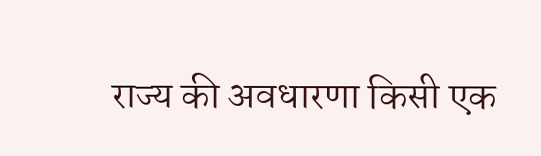राज्य की अवधारणा किसी एक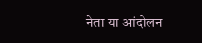नेता या आंदोलन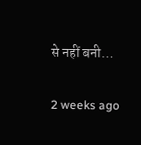से नहीं बनी…

2 weeks ago